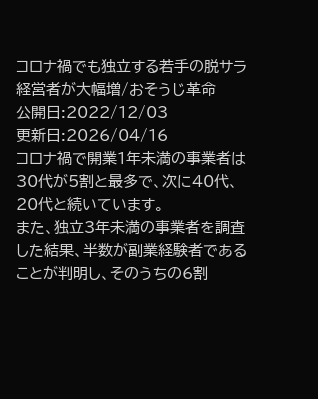コロナ禍でも独立する若手の脱サラ経営者が大幅増/おそうじ革命
公開日:2022/12/03
更新日:2026/04/16
コロナ禍で開業1年未満の事業者は30代が5割と最多で、次に40代、20代と続いています。
また、独立3年未満の事業者を調査した結果、半数が副業経験者であることが判明し、そのうちの6割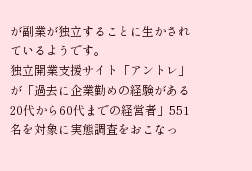が副業が独立することに生かされているようです。
独立開業支援サイト「アントレ」が「過去に企業勤めの経験がある20代から60代までの経営者」551名を対象に実態調査をおこなっ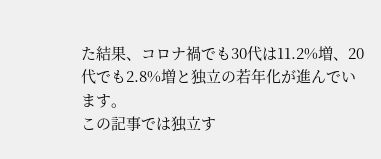た結果、コロナ禍でも30代は11.2%増、20代でも2.8%増と独立の若年化が進んでいます。
この記事では独立す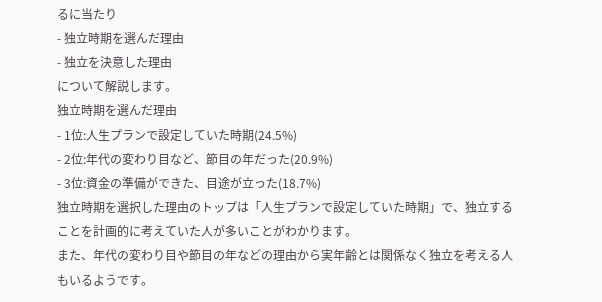るに当たり
- 独立時期を選んだ理由
- 独立を決意した理由
について解説します。
独立時期を選んだ理由
- 1位:人生プランで設定していた時期(24.5%)
- 2位:年代の変わり目など、節目の年だった(20.9%)
- 3位:資金の準備ができた、目途が立った(18.7%)
独立時期を選択した理由のトップは「人生プランで設定していた時期」で、独立することを計画的に考えていた人が多いことがわかります。
また、年代の変わり目や節目の年などの理由から実年齢とは関係なく独立を考える人もいるようです。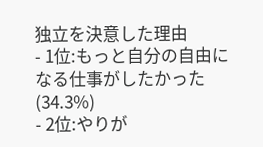独立を決意した理由
- 1位:もっと⾃分の⾃由になる仕事がしたかった(34.3%)
- 2位:やりが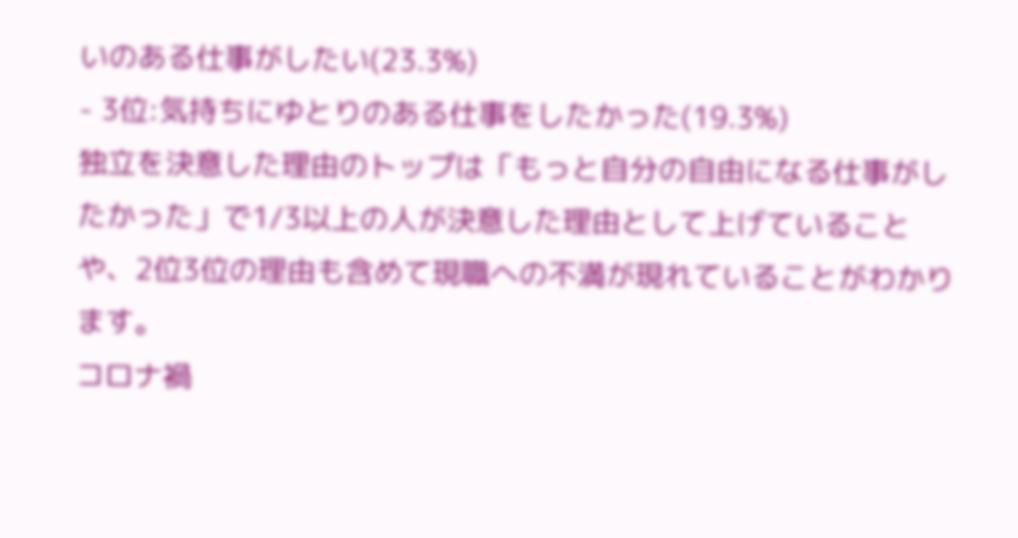いのある仕事がしたい(23.3%)
- 3位:気持ちにゆとりのある仕事をしたかった(19.3%)
独⽴を決意した理由のトップは「もっと⾃分の⾃由になる仕事がしたかった」で1/3以上の人が決意した理由として上げていることや、2位3位の理由も含めて現職への不満が現れていることがわかります。
コロナ禍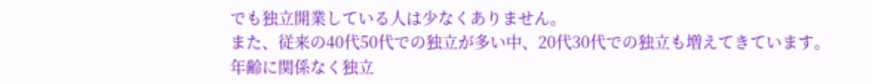でも独立開業している人は少なくありません。
また、従来の40代50代での独立が多い中、20代30代での独立も増えてきています。
年齢に関係なく独立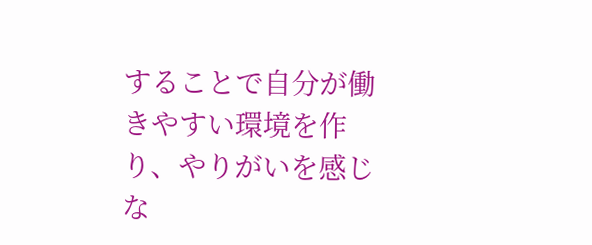することで自分が働きやすい環境を作り、やりがいを感じな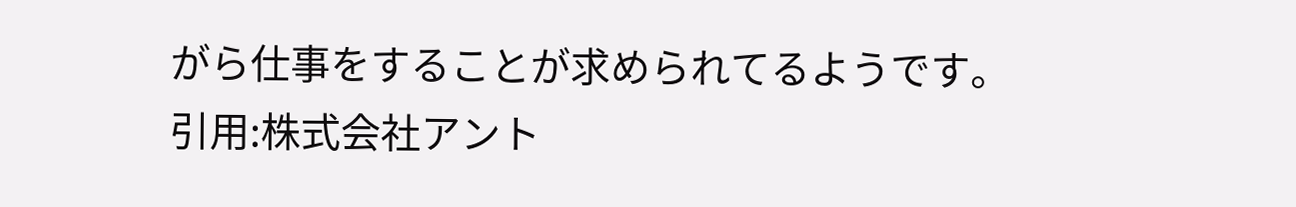がら仕事をすることが求められてるようです。
引用:株式会社アント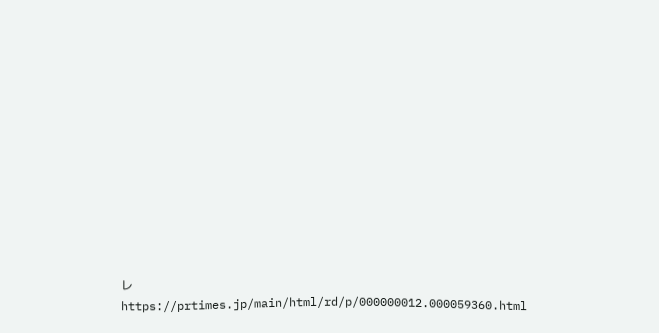レ https://prtimes.jp/main/html/rd/p/000000012.000059360.html